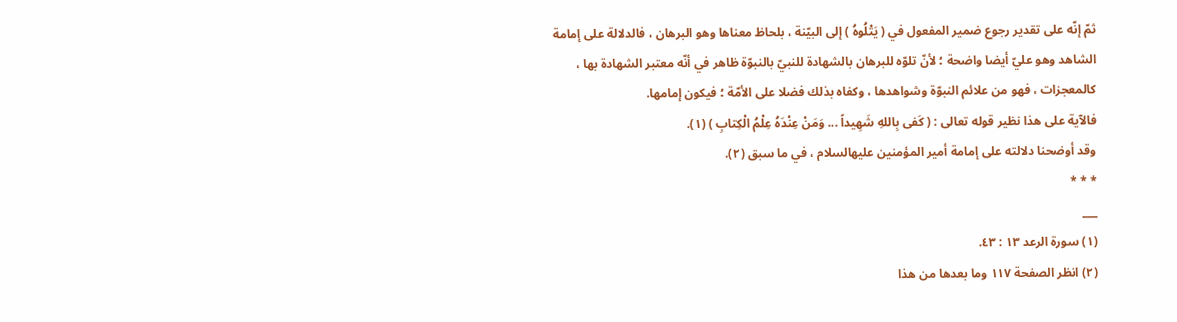ثمّ إنّه على تقدير رجوع ضمير المفعول في ( يَتْلُوهُ ) إلى البيّنة ، بلحاظ معناها وهو البرهان ، فالدلالة على إمامة الشاهد وهو عليّ أيضا واضحة ؛ لأنّ تلوّه للبرهان بالشهادة للنبيّ بالنبوّة ظاهر في أنّه معتبر الشهادة بها ، كالمعجزات ، فهو من علائم النبوّة وشواهدها ، وكفاه بذلك فضلا على الأمّة ؛ فيكون إمامها.
فالآية على هذا نظير قوله تعالى : ( كَفى بِاللهِ شَهِيداً ... وَمَنْ عِنْدَهُ عِلْمُ الْكِتابِ ) (١).
وقد أوضحنا دلالته على إمامة أمير المؤمنين عليهالسلام ، في ما سبق (٢).
* * *
___
(١) سورة الرعد ١٣ : ٤٣.
(٢) انظر الصفحة ١١٧ وما بعدها من هذا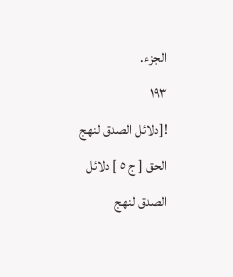الجزء.
١٩٣
![دلائل الصدق لنهج الحق [ ج ٥ ] دلائل الصدق لنهج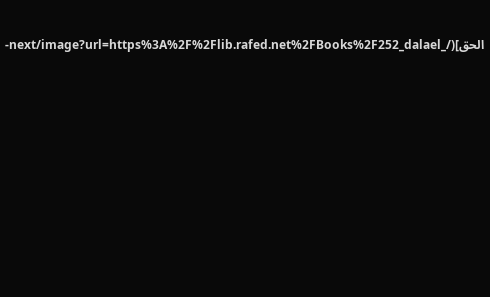الحق](/_next/image?url=https%3A%2F%2Flib.rafed.net%2FBooks%2F252_dalael-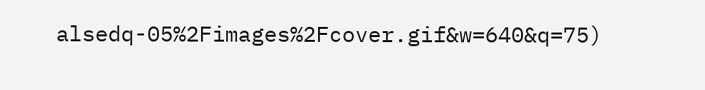alsedq-05%2Fimages%2Fcover.gif&w=640&q=75)